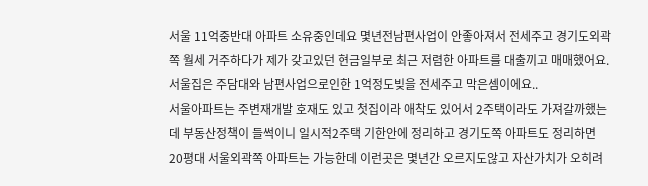서울 11억중반대 아파트 소유중인데요 몇년전남편사업이 안좋아져서 전세주고 경기도외곽쪽 월세 거주하다가 제가 갖고있던 현금일부로 최근 저렴한 아파트를 대출끼고 매매했어요. 서울집은 주담대와 남편사업으로인한 1억정도빚을 전세주고 막은셈이에요..
서울아파트는 주변재개발 호재도 있고 첫집이라 애착도 있어서 2주택이라도 가져갈까했는데 부동산정책이 들썩이니 일시적2주택 기한안에 정리하고 경기도쪽 아파트도 정리하면
20평대 서울외곽쪽 아파트는 가능한데 이런곳은 몇년간 오르지도않고 자산가치가 오히려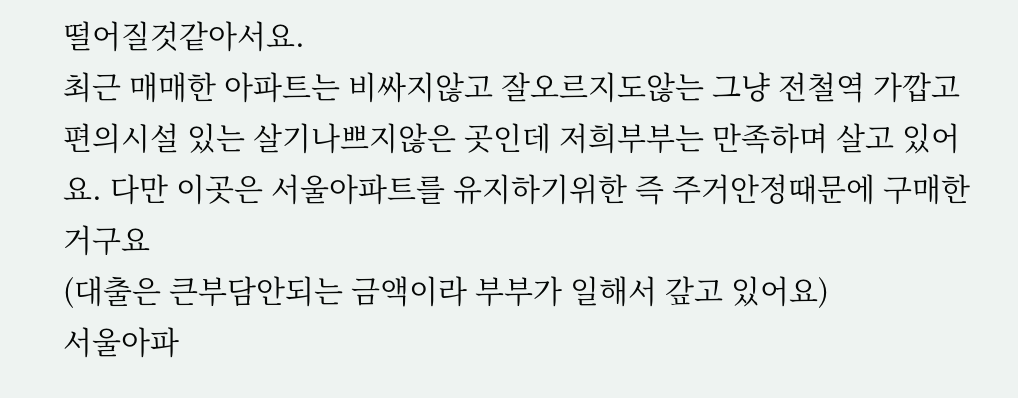떨어질것같아서요.
최근 매매한 아파트는 비싸지않고 잘오르지도않는 그냥 전철역 가깝고 편의시설 있는 살기나쁘지않은 곳인데 저희부부는 만족하며 살고 있어요. 다만 이곳은 서울아파트를 유지하기위한 즉 주거안정때문에 구매한거구요
(대출은 큰부담안되는 금액이라 부부가 일해서 갚고 있어요)
서울아파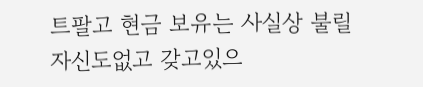트팔고 현금 보유는 사실상 불릴 자신도없고 갖고있으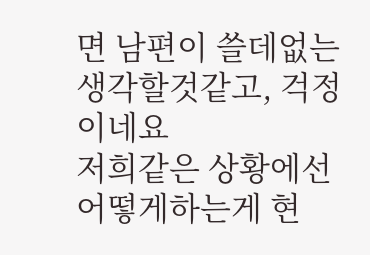면 남편이 쓸데없는생각할것같고, 걱정이네요
저희같은 상황에선 어떻게하는게 현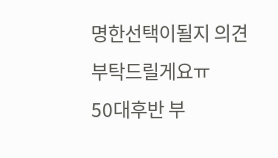명한선택이될지 의견부탁드릴게요ㅠ
50대후반 부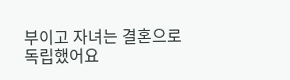부이고 자녀는 결혼으로 독립했어요